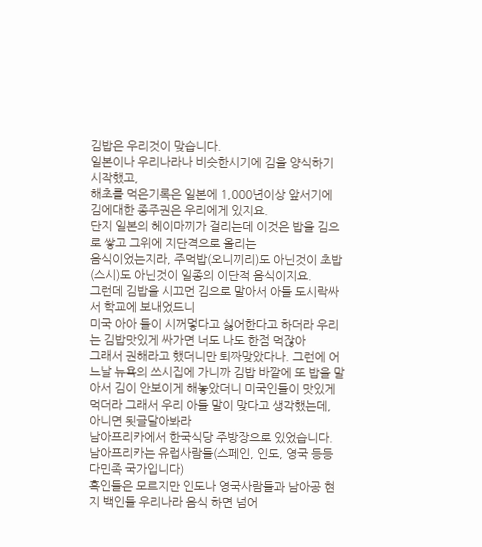김밥은 우리것이 맞습니다.
일본이나 우리나라나 비슷한시기에 김을 양식하기 시작했고,
해초를 먹은기록은 일본에 1,000년이상 앞서기에 김에대한 종주권은 우리에게 있지요.
단지 일본의 헤이마끼가 걸리는데 이것은 밥을 김으로 쌓고 그위에 지단격으로 올리는
음식이었는지라, 주먹밥(오니끼리)도 아닌것이 초밥(스시)도 아닌것이 일종의 이단적 음식이지요.
그런데 김밥을 시끄먼 김으로 말아서 아들 도시락싸서 학교에 보내었드니
미국 아아 들이 시꺼멓다고 싫어한다고 하더라 우리는 김밥맛있게 싸가면 너도 나도 한점 먹잖아
그래서 권해라고 했더니만 퇴짜맞았다나. 그런에 어느날 뉴욕의 쓰시집에 가니까 김밥 바깥에 또 밥을 말아서 김이 안보이게 해놓았더니 미국인들이 맛있게 먹더라 그래서 우리 아들 말이 맞다고 생각했는데, 아니면 됫글달아봐라
남아프리카에서 한국식당 주방장으로 있었습니다. 남아프리카는 유럽사람들(스페인, 인도, 영국 등등 다민족 국가입니다)
흑인들은 모르지만 인도나 영국사람들과 남아공 현지 백인들 우리나라 음식 하면 넘어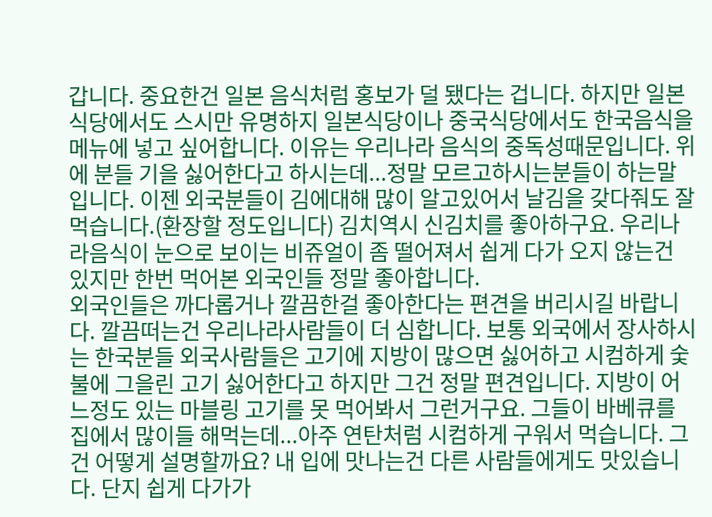갑니다. 중요한건 일본 음식처럼 홍보가 덜 됐다는 겁니다. 하지만 일본 식당에서도 스시만 유명하지 일본식당이나 중국식당에서도 한국음식을 메뉴에 넣고 싶어합니다. 이유는 우리나라 음식의 중독성때문입니다. 위에 분들 기을 싫어한다고 하시는데...정말 모르고하시는분들이 하는말입니다. 이젠 외국분들이 김에대해 많이 알고있어서 날김을 갖다줘도 잘먹습니다.(환장할 정도입니다) 김치역시 신김치를 좋아하구요. 우리나라음식이 눈으로 보이는 비쥬얼이 좀 떨어져서 쉽게 다가 오지 않는건 있지만 한번 먹어본 외국인들 정말 좋아합니다.
외국인들은 까다롭거나 깔끔한걸 좋아한다는 편견을 버리시길 바랍니다. 깔끔떠는건 우리나라사람들이 더 심합니다. 보통 외국에서 장사하시는 한국분들 외국사람들은 고기에 지방이 많으면 싫어하고 시컴하게 숯불에 그을린 고기 싫어한다고 하지만 그건 정말 편견입니다. 지방이 어느정도 있는 마블링 고기를 못 먹어봐서 그런거구요. 그들이 바베큐를 집에서 많이들 해먹는데...아주 연탄처럼 시컴하게 구워서 먹습니다. 그건 어떻게 설명할까요? 내 입에 맛나는건 다른 사람들에게도 맛있습니다. 단지 쉽게 다가가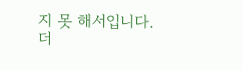지 못 해서입니다.
더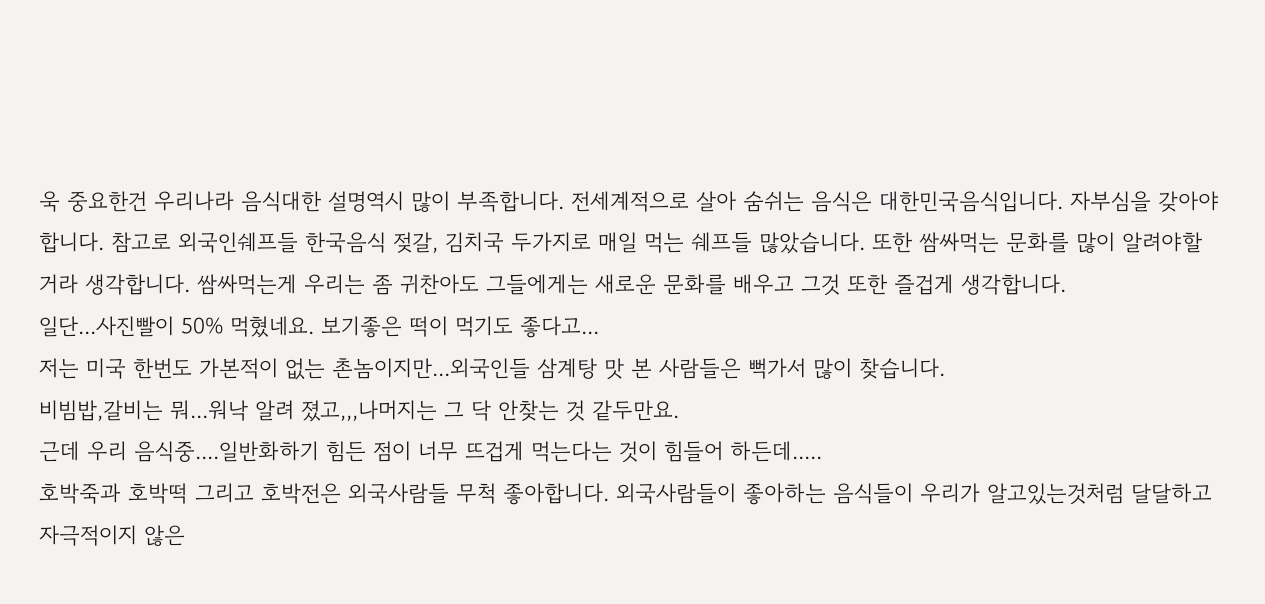욱 중요한건 우리나라 음식대한 설명역시 많이 부족합니다. 전세계적으로 살아 숨쉬는 음식은 대한민국음식입니다. 자부심을 갖아야합니다. 참고로 외국인쉐프들 한국음식 젖갈, 김치국 두가지로 매일 먹는 쉐프들 많았습니다. 또한 쌈싸먹는 문화를 많이 알려야할거라 생각합니다. 쌈싸먹는게 우리는 좀 귀찬아도 그들에게는 새로운 문화를 배우고 그것 또한 즐겁게 생각합니다.
일단...사진빨이 50% 먹혔네요. 보기좋은 떡이 먹기도 좋다고...
저는 미국 한번도 가본적이 없는 촌놈이지만...외국인들 삼계탕 맛 본 사람들은 뻑가서 많이 찾습니다.
비빔밥,갈비는 뭐...워낙 알려 졌고,,,나머지는 그 닥 안찾는 것 같두만요.
근데 우리 음식중....일반화하기 힘든 점이 너무 뜨겁게 먹는다는 것이 힘들어 하든데.....
호박죽과 호박떡 그리고 호박전은 외국사람들 무척 좋아합니다. 외국사람들이 좋아하는 음식들이 우리가 알고있는것처럼 달달하고 자극적이지 않은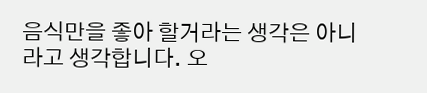음식만을 좋아 할거라는 생각은 아니라고 생각합니다. 오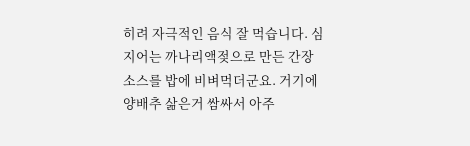히려 자극적인 음식 잘 먹습니다. 심지어는 까나리액젖으로 만든 간장 소스를 밥에 비벼먹더군요. 거기에 양배추 삶은거 쌈싸서 아주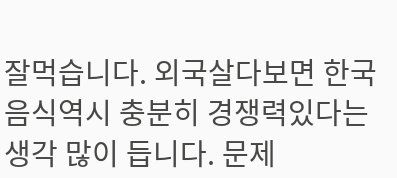잘먹습니다. 외국살다보면 한국음식역시 충분히 경쟁력있다는 생각 많이 듭니다. 문제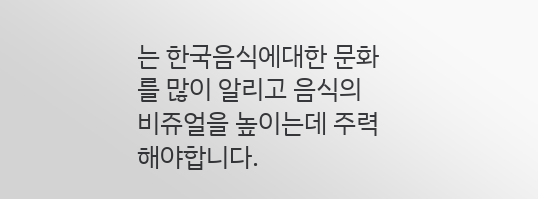는 한국음식에대한 문화를 많이 알리고 음식의 비쥬얼을 높이는데 주력해야합니다.